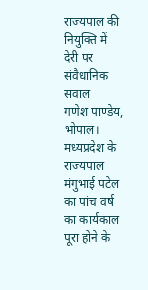राज्यपाल की नियुक्ति में देरी पर संवैधानिक सवाल
गणेश पाण्डेय, भोपाल। मध्यप्रदेश के राज्यपाल मंगुभाई पटेल का पांच वर्ष का कार्यकाल पूरा होने के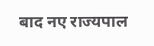बाद नए राज्यपाल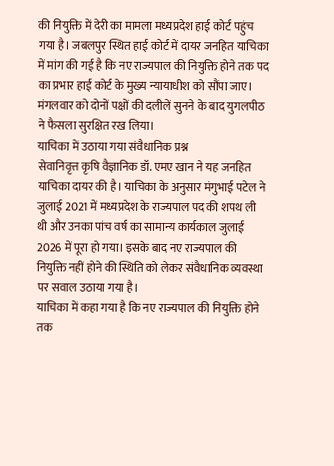की नियुक्ति में देरी का मामला मध्यप्रदेश हाई कोर्ट पहुंच गया है। जबलपुर स्थित हाई कोर्ट में दायर जनहित याचिका में मांग की गई है कि नए राज्यपाल की नियुक्ति होने तक पद का प्रभार हाई कोर्ट के मुख्य न्यायाधीश को सौंपा जाए। मंगलवार को दोनों पक्षों की दलीलें सुनने के बाद युगलपीठ ने फैसला सुरक्षित रख लिया।
याचिका में उठाया गया संवैधानिक प्रश्न
सेवानिवृत्त कृषि वैज्ञानिक डॉ. एमए खान ने यह जनहित याचिका दायर की है। याचिका के अनुसार मंगुभाई पटेल ने जुलाई 2021 में मध्यप्रदेश के राज्यपाल पद की शपथ ली थी और उनका पांच वर्ष का सामान्य कार्यकाल जुलाई 2026 में पूरा हो गया। इसके बाद नए राज्यपाल की नियुक्ति नहीं होने की स्थिति को लेकर संवैधानिक व्यवस्था पर सवाल उठाया गया है।
याचिका में कहा गया है कि नए राज्यपाल की नियुक्ति होने तक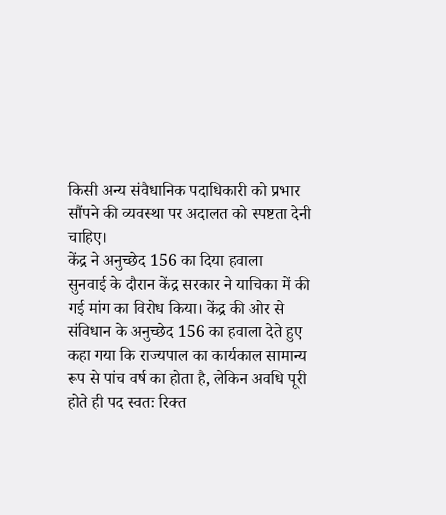किसी अन्य संवैधानिक पदाधिकारी को प्रभार सौंपने की व्यवस्था पर अदालत को स्पष्टता देनी चाहिए।
केंद्र ने अनुच्छेद 156 का दिया हवाला
सुनवाई के दौरान केंद्र सरकार ने याचिका में की गई मांग का विरोध किया। केंद्र की ओर से संविधान के अनुच्छेद 156 का हवाला देते हुए कहा गया कि राज्यपाल का कार्यकाल सामान्य रूप से पांच वर्ष का होता है, लेकिन अवधि पूरी होते ही पद स्वतः रिक्त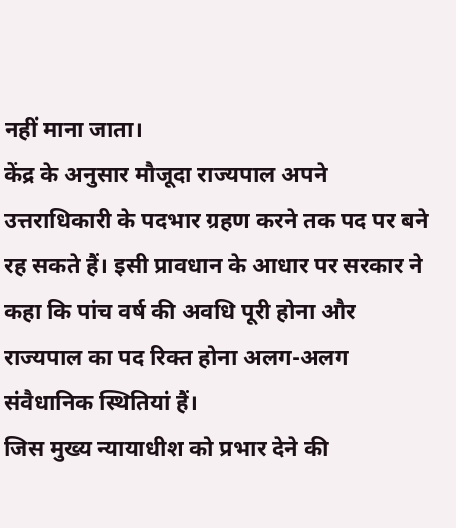नहीं माना जाता।
केंद्र के अनुसार मौजूदा राज्यपाल अपने उत्तराधिकारी के पदभार ग्रहण करने तक पद पर बने रह सकते हैं। इसी प्रावधान के आधार पर सरकार ने कहा कि पांच वर्ष की अवधि पूरी होना और राज्यपाल का पद रिक्त होना अलग-अलग संवैधानिक स्थितियां हैं।
जिस मुख्य न्यायाधीश को प्रभार देने की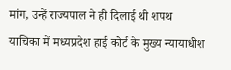मांग, उन्हें राज्यपाल ने ही दिलाई थी शपथ
याचिका में मध्यप्रदेश हाई कोर्ट के मुख्य न्यायाधीश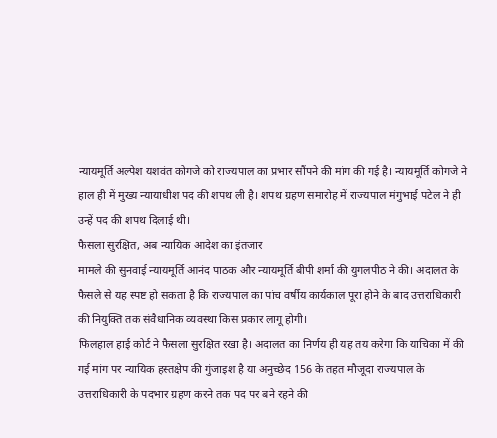न्यायमूर्ति अल्पेश यशवंत कोगजे को राज्यपाल का प्रभार सौंपने की मांग की गई है। न्यायमूर्ति कोगजे ने हाल ही में मुख्य न्यायाधीश पद की शपथ ली है। शपथ ग्रहण समारोह में राज्यपाल मंगुभाई पटेल ने ही उन्हें पद की शपथ दिलाई थी।
फैसला सुरक्षित, अब न्यायिक आदेश का इंतजार
मामले की सुनवाई न्यायमूर्ति आनंद पाठक और न्यायमूर्ति बीपी शर्मा की युगलपीठ ने की। अदालत के फैसले से यह स्पष्ट हो सकता है कि राज्यपाल का पांच वर्षीय कार्यकाल पूरा होने के बाद उत्तराधिकारी की नियुक्ति तक संवैधानिक व्यवस्था किस प्रकार लागू होगी।
फिलहाल हाई कोर्ट ने फैसला सुरक्षित रखा है। अदालत का निर्णय ही यह तय करेगा कि याचिका में की गई मांग पर न्यायिक हस्तक्षेप की गुंजाइश है या अनुच्छेद 156 के तहत मौजूदा राज्यपाल के उत्तराधिकारी के पदभार ग्रहण करने तक पद पर बने रहने की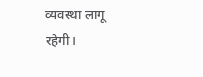व्यवस्था लागू रहेगी।